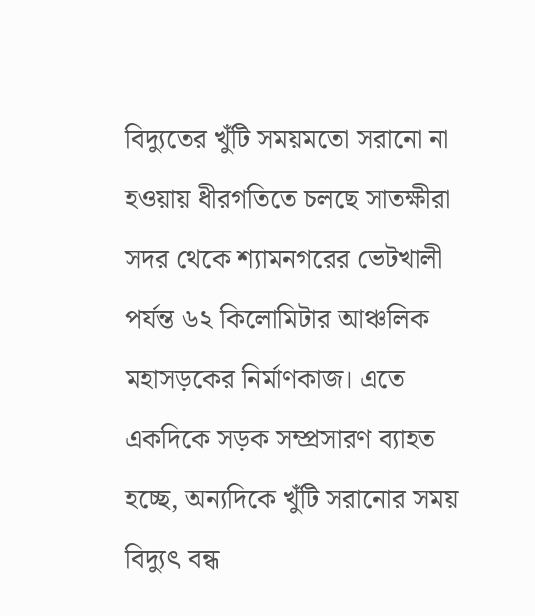বিদ্যুতের খুঁটি সময়মতো সরানো না হওয়ায় ধীরগতিতে চলছে সাতক্ষীরা সদর থেকে শ্যামনগরের ভেটখালী পর্যন্ত ৬২ কিলোমিটার আঞ্চলিক মহাসড়কের নির্মাণকাজ। এতে একদিকে সড়ক সম্প্রসারণ ব্যাহত হচ্ছে, অন্যদিকে খুঁটি সরানোর সময় বিদ্যুৎ বন্ধ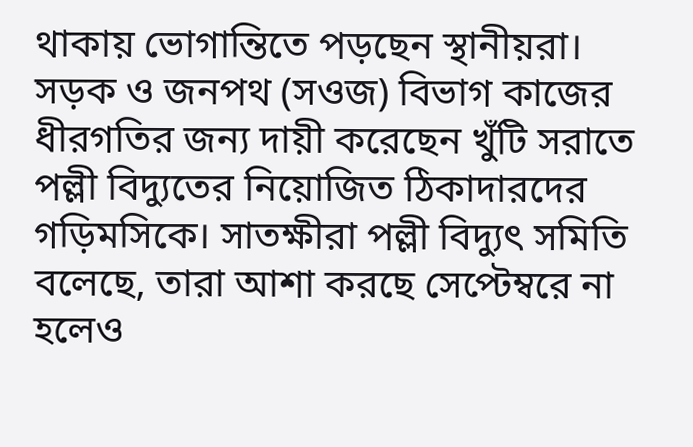থাকায় ভোগান্তিতে পড়ছেন স্থানীয়রা।
সড়ক ও জনপথ (সওজ) বিভাগ কাজের ধীরগতির জন্য দায়ী করেছেন খুঁটি সরাতে পল্লী বিদ্যুতের নিয়োজিত ঠিকাদারদের গড়িমসিকে। সাতক্ষীরা পল্লী বিদ্যুৎ সমিতি বলেছে, তারা আশা করছে সেপ্টেম্বরে না হলেও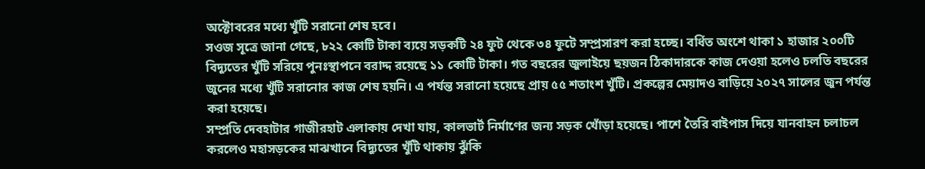অক্টোবরের মধ্যে খুঁটি সরানো শেষ হবে।
সওজ সূত্রে জানা গেছে, ৮২২ কোটি টাকা ব্যয়ে সড়কটি ২৪ ফুট থেকে ৩৪ ফুটে সম্প্রসারণ করা হচ্ছে। বর্ধিত অংশে থাকা ১ হাজার ২০০টি বিদ্যুতের খুঁটি সরিয়ে পুনঃস্থাপনে বরাদ্দ রয়েছে ১১ কোটি টাকা। গত বছরের জুলাইয়ে ছয়জন ঠিকাদারকে কাজ দেওয়া হলেও চলতি বছরের জুনের মধ্যে খুঁটি সরানোর কাজ শেষ হয়নি। এ পর্যন্ত সরানো হয়েছে প্রায় ৫৫ শতাংশ খুঁটি। প্রকল্পের মেয়াদও বাড়িয়ে ২০২৭ সালের জুন পর্যন্ত করা হয়েছে।
সম্প্রতি দেবহাটার গাজীরহাট এলাকায় দেখা যায়, কালভার্ট নির্মাণের জন্য সড়ক খোঁড়া হয়েছে। পাশে তৈরি বাইপাস দিয়ে যানবাহন চলাচল করলেও মহাসড়কের মাঝখানে বিদ্যুতের খুঁটি থাকায় ঝুঁকি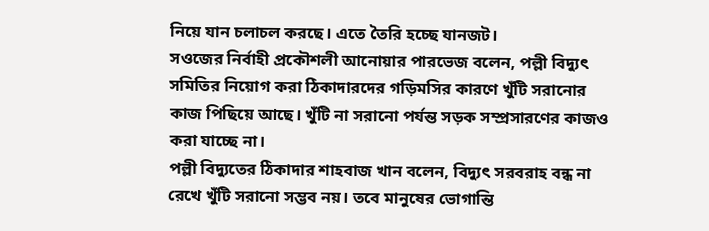নিয়ে যান চলাচল করছে। এতে তৈরি হচ্ছে যানজট।
সওজের নির্বাহী প্রকৌশলী আনোয়ার পারভেজ বলেন, পল্লী বিদ্যুৎ সমিতির নিয়োগ করা ঠিকাদারদের গড়িমসির কারণে খুঁটি সরানোর কাজ পিছিয়ে আছে। খুঁটি না সরানো পর্যন্ত সড়ক সম্প্রসারণের কাজও করা যাচ্ছে না।
পল্লী বিদ্যুতের ঠিকাদার শাহবাজ খান বলেন, বিদ্যুৎ সরবরাহ বন্ধ না রেখে খুঁটি সরানো সম্ভব নয়। তবে মানুষের ভোগান্তি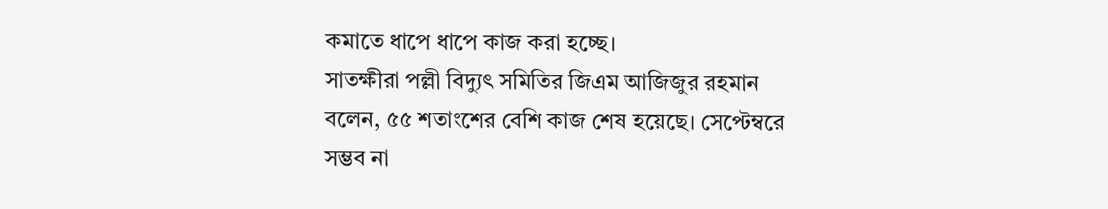কমাতে ধাপে ধাপে কাজ করা হচ্ছে।
সাতক্ষীরা পল্লী বিদ্যুৎ সমিতির জিএম আজিজুর রহমান বলেন, ৫৫ শতাংশের বেশি কাজ শেষ হয়েছে। সেপ্টেম্বরে সম্ভব না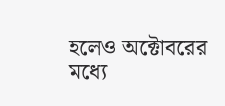হলেও অক্টোবরের মধ্যে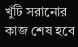খুঁটি সরানোর কাজ শেষ হবে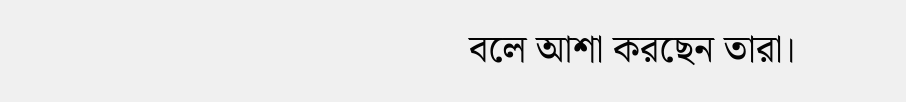বলে আশা করছেন তারা।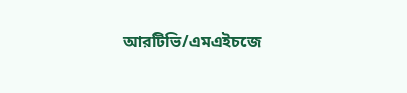আরটিভি/এমএইচজে